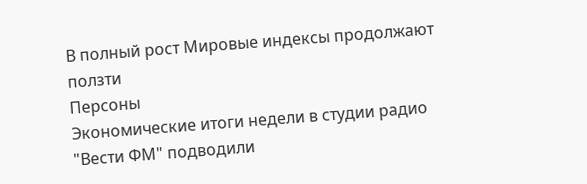В полный рост Мировые индексы продолжают ползти
Персоны
Экономические итоги недели в студии радио
"Вести ФМ" подводили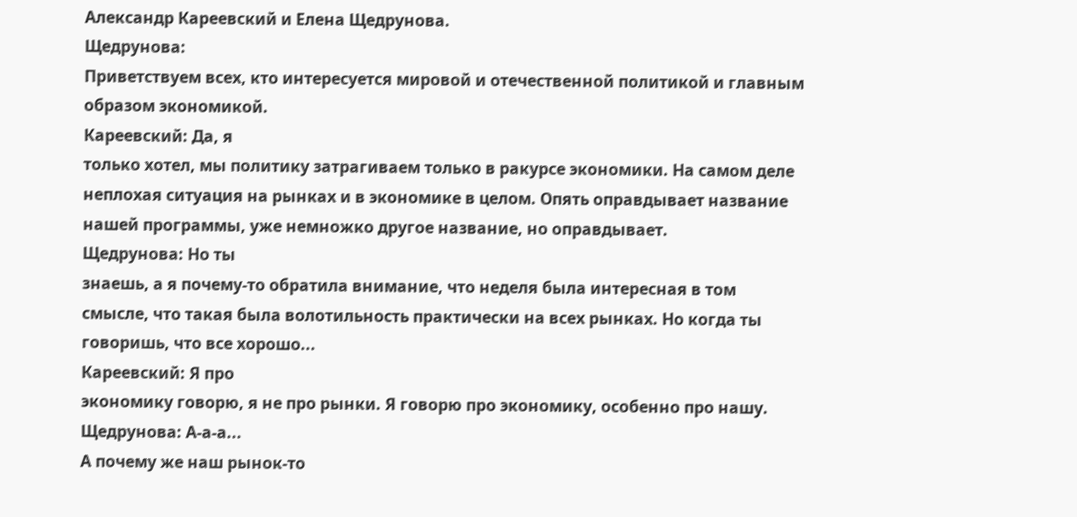Александр Кареевский и Елена Щедрунова.
Щедрунова:
Приветствуем всех, кто интересуется мировой и отечественной политикой и главным
образом экономикой.
Кареевский: Да, я
только хотел, мы политику затрагиваем только в ракурсе экономики. На самом деле
неплохая ситуация на рынках и в экономике в целом. Опять оправдывает название
нашей программы, уже немножко другое название, но оправдывает.
Щедрунова: Но ты
знаешь, а я почему-то обратила внимание, что неделя была интересная в том
смысле, что такая была волотильность практически на всех рынках. Но когда ты
говоришь, что все хорошо...
Кареевский: Я про
экономику говорю, я не про рынки. Я говорю про экономику, особенно про нашу.
Щедрунова: А-а-а...
А почему же наш рынок-то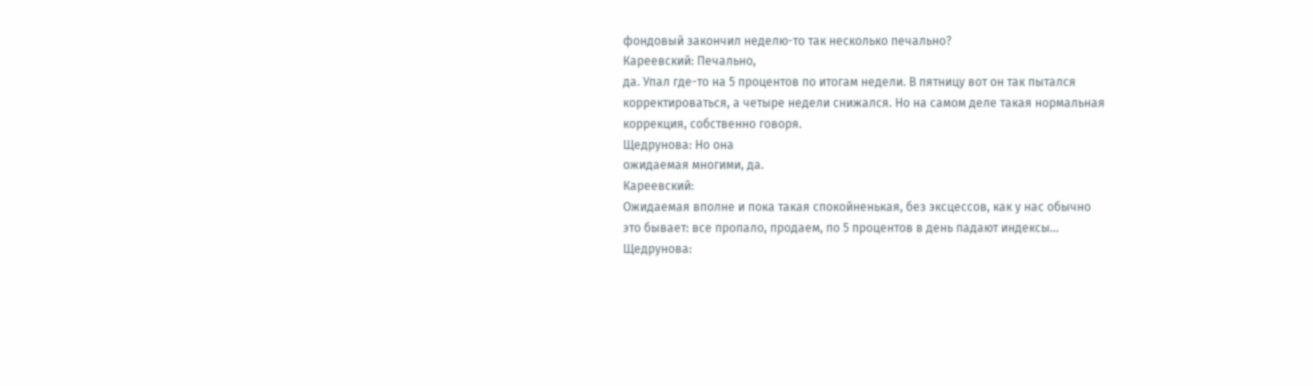фондовый закончил неделю-то так несколько печально?
Кареевский: Печально,
да. Упал где-то на 5 процентов по итогам недели. В пятницу вот он так пытался
корректироваться, а четыре недели снижался. Но на самом деле такая нормальная
коррекция, собственно говоря.
Щедрунова: Но она
ожидаемая многими, да.
Кареевский:
Ожидаемая вполне и пока такая спокойненькая, без эксцессов, как у нас обычно
это бывает: все пропало, продаем, по 5 процентов в день падают индексы...
Щедрунова: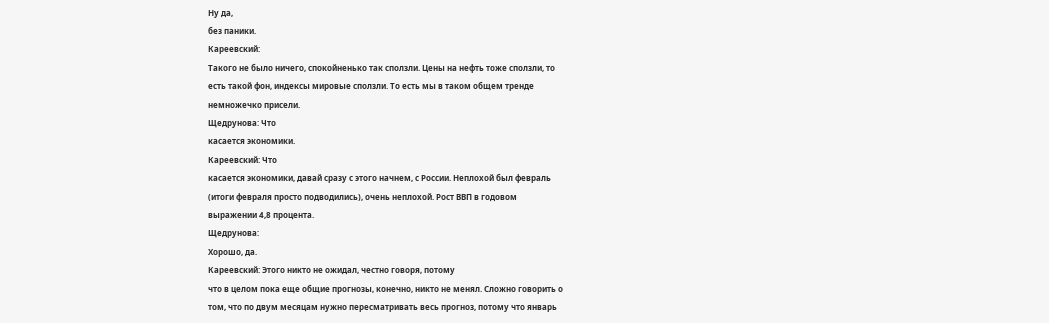Ну да,
без паники.
Кареевский:
Такого не было ничего, спокойненько так сползли. Цены на нефть тоже сползли, то
есть такой фон, индексы мировые сползли. То есть мы в таком общем тренде
немножечко присели.
Щедрунова: Что
касается экономики.
Кареевский: Что
касается экономики, давай сразу с этого начнем, с России. Неплохой был февраль
(итоги февраля просто подводились), очень неплохой. Рост ВВП в годовом
выражении 4,8 процента.
Щедрунова:
Хорошо, да.
Кареевский: Этого никто не ожидал, честно говоря, потому
что в целом пока еще общие прогнозы, конечно, никто не менял. Сложно говорить о
том, что по двум месяцам нужно пересматривать весь прогноз, потому что январь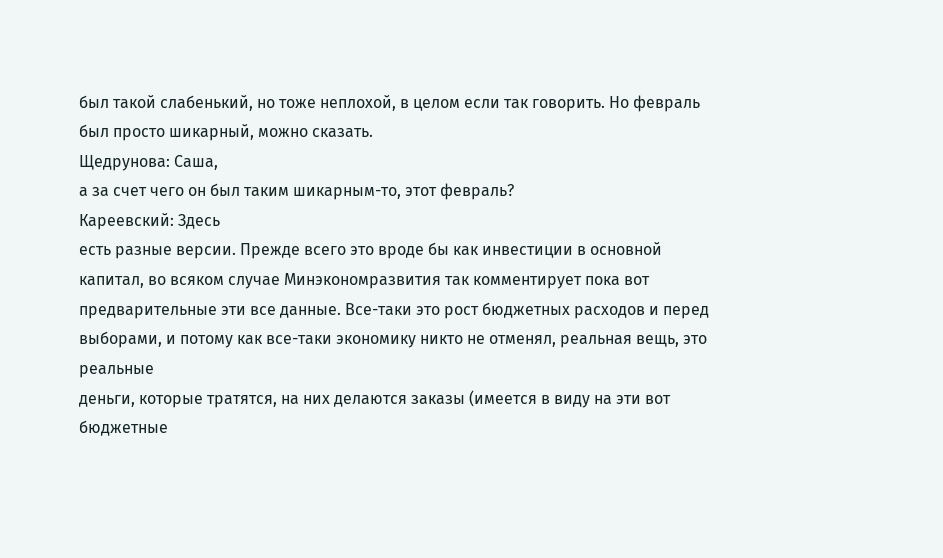был такой слабенький, но тоже неплохой, в целом если так говорить. Но февраль
был просто шикарный, можно сказать.
Щедрунова: Саша,
а за счет чего он был таким шикарным-то, этот февраль?
Кареевский: Здесь
есть разные версии. Прежде всего это вроде бы как инвестиции в основной
капитал, во всяком случае Минэкономразвития так комментирует пока вот
предварительные эти все данные. Все-таки это рост бюджетных расходов и перед
выборами, и потому как все-таки экономику никто не отменял, реальная вещь, это реальные
деньги, которые тратятся, на них делаются заказы (имеется в виду на эти вот
бюджетные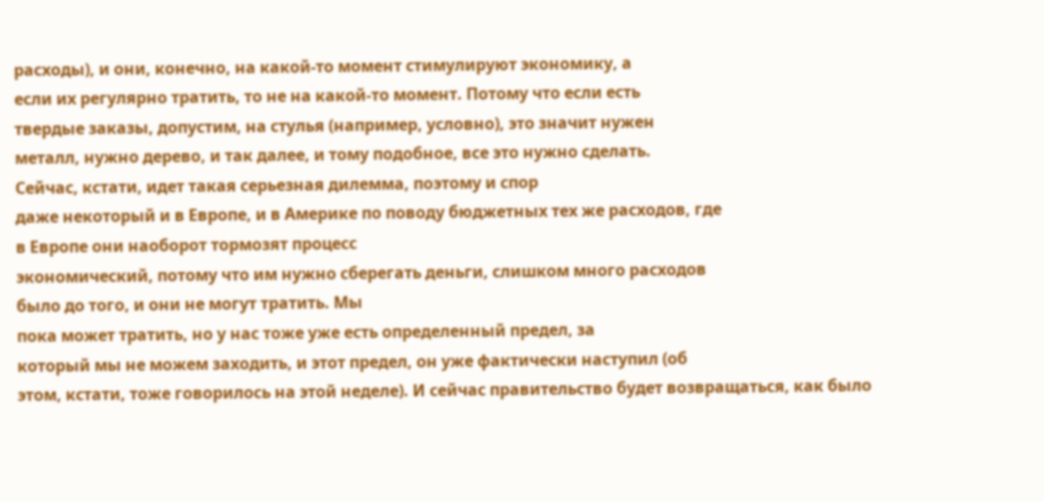расходы), и они, конечно, на какой-то момент стимулируют экономику, а
если их регулярно тратить, то не на какой-то момент. Потому что если есть
твердые заказы, допустим, на стулья (например, условно), это значит нужен
металл, нужно дерево, и так далее, и тому подобное, все это нужно сделать.
Сейчас, кстати, идет такая серьезная дилемма, поэтому и спор
даже некоторый и в Европе, и в Америке по поводу бюджетных тех же расходов, где
в Европе они наоборот тормозят процесс
экономический, потому что им нужно сберегать деньги, слишком много расходов
было до того, и они не могут тратить. Мы
пока может тратить, но у нас тоже уже есть определенный предел, за
который мы не можем заходить, и этот предел, он уже фактически наступил (об
этом, кстати, тоже говорилось на этой неделе). И сейчас правительство будет возвращаться, как было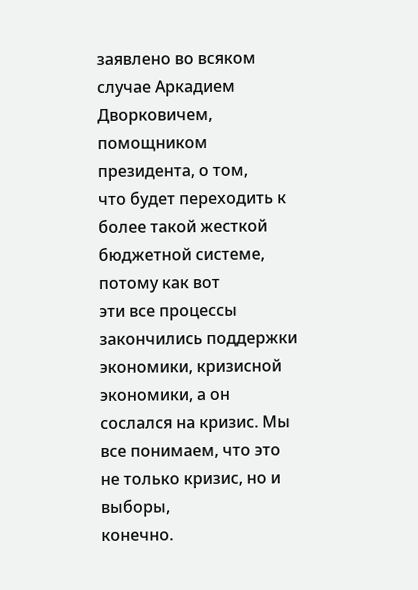заявлено во всяком случае Аркадием Дворковичем, помощником президента, о том,
что будет переходить к более такой жесткой бюджетной системе, потому как вот
эти все процессы закончились поддержки экономики, кризисной экономики, а он
сослался на кризис. Мы все понимаем, что это не только кризис, но и выборы,
конечно.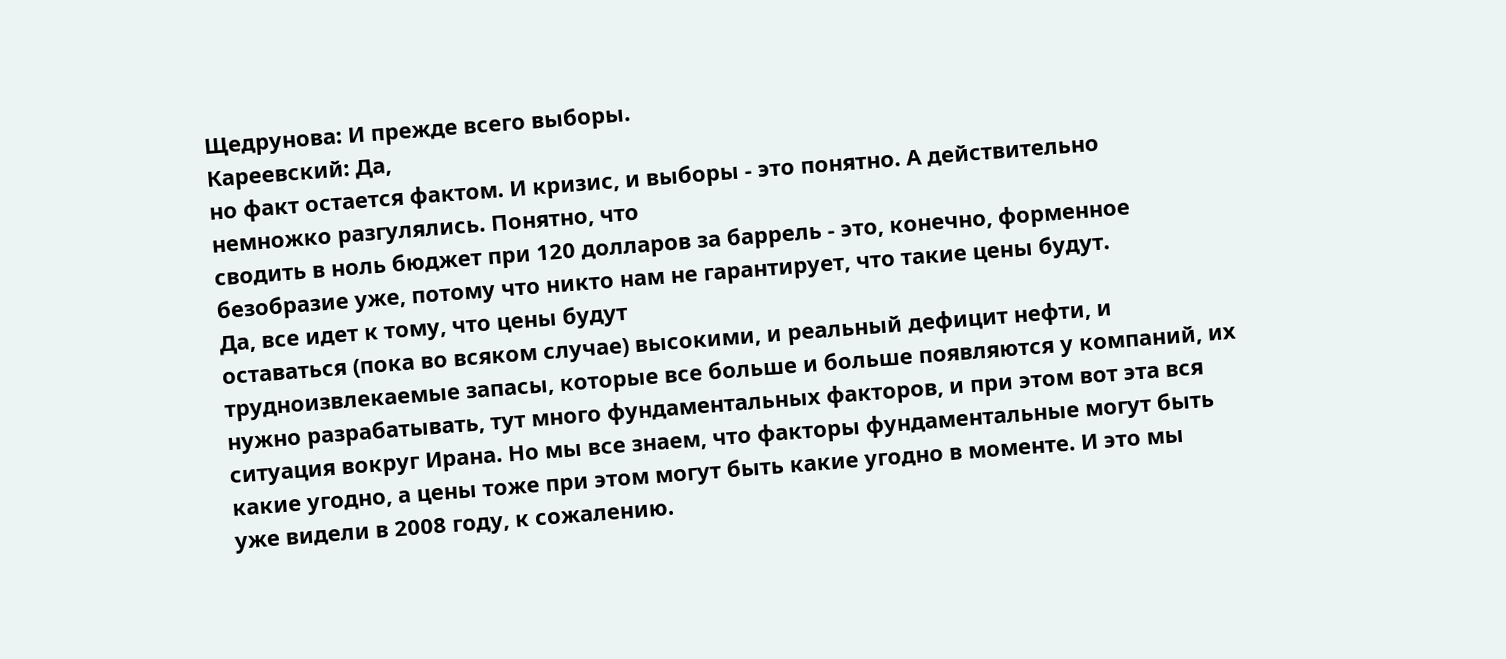Щедрунова: И прежде всего выборы.
Кареевский: Да,
но факт остается фактом. И кризис, и выборы - это понятно. А действительно
немножко разгулялись. Понятно, что
сводить в ноль бюджет при 120 долларов за баррель - это, конечно, форменное
безобразие уже, потому что никто нам не гарантирует, что такие цены будут.
Да, все идет к тому, что цены будут
оставаться (пока во всяком случае) высокими, и реальный дефицит нефти, и
трудноизвлекаемые запасы, которые все больше и больше появляются у компаний, их
нужно разрабатывать, тут много фундаментальных факторов, и при этом вот эта вся
ситуация вокруг Ирана. Но мы все знаем, что факторы фундаментальные могут быть
какие угодно, а цены тоже при этом могут быть какие угодно в моменте. И это мы
уже видели в 2008 году, к сожалению.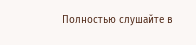Полностью слушайте в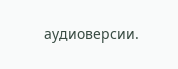аудиоверсии.